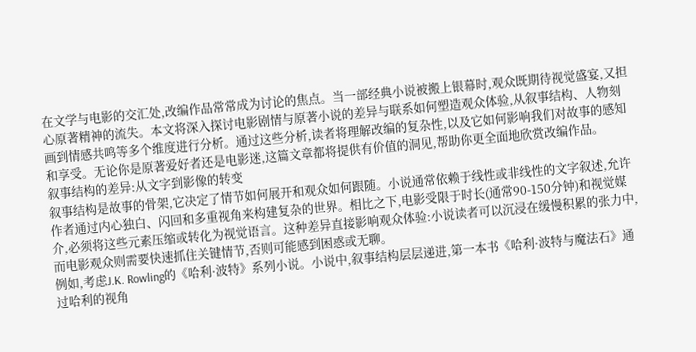在文学与电影的交汇处,改编作品常常成为讨论的焦点。当一部经典小说被搬上银幕时,观众既期待视觉盛宴,又担心原著精神的流失。本文将深入探讨电影剧情与原著小说的差异与联系如何塑造观众体验,从叙事结构、人物刻画到情感共鸣等多个维度进行分析。通过这些分析,读者将理解改编的复杂性,以及它如何影响我们对故事的感知和享受。无论你是原著爱好者还是电影迷,这篇文章都将提供有价值的洞见,帮助你更全面地欣赏改编作品。
叙事结构的差异:从文字到影像的转变
叙事结构是故事的骨架,它决定了情节如何展开和观众如何跟随。小说通常依赖于线性或非线性的文字叙述,允许作者通过内心独白、闪回和多重视角来构建复杂的世界。相比之下,电影受限于时长(通常90-150分钟)和视觉媒介,必须将这些元素压缩或转化为视觉语言。这种差异直接影响观众体验:小说读者可以沉浸在缓慢积累的张力中,而电影观众则需要快速抓住关键情节,否则可能感到困惑或无聊。
例如,考虑J.K. Rowling的《哈利·波特》系列小说。小说中,叙事结构层层递进,第一本书《哈利·波特与魔法石》通过哈利的视角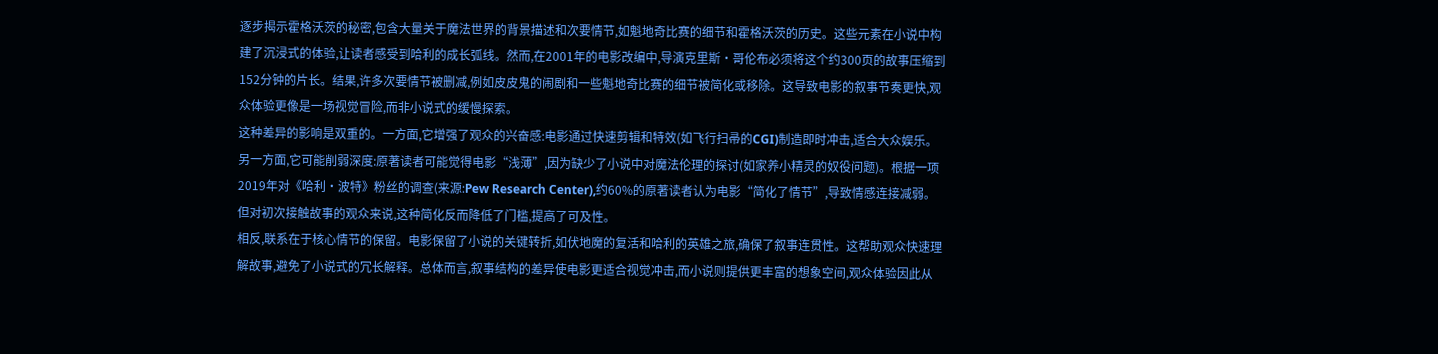逐步揭示霍格沃茨的秘密,包含大量关于魔法世界的背景描述和次要情节,如魁地奇比赛的细节和霍格沃茨的历史。这些元素在小说中构建了沉浸式的体验,让读者感受到哈利的成长弧线。然而,在2001年的电影改编中,导演克里斯·哥伦布必须将这个约300页的故事压缩到152分钟的片长。结果,许多次要情节被删减,例如皮皮鬼的闹剧和一些魁地奇比赛的细节被简化或移除。这导致电影的叙事节奏更快,观众体验更像是一场视觉冒险,而非小说式的缓慢探索。
这种差异的影响是双重的。一方面,它增强了观众的兴奋感:电影通过快速剪辑和特效(如飞行扫帚的CGI)制造即时冲击,适合大众娱乐。另一方面,它可能削弱深度:原著读者可能觉得电影“浅薄”,因为缺少了小说中对魔法伦理的探讨(如家养小精灵的奴役问题)。根据一项2019年对《哈利·波特》粉丝的调查(来源:Pew Research Center),约60%的原著读者认为电影“简化了情节”,导致情感连接减弱。但对初次接触故事的观众来说,这种简化反而降低了门槛,提高了可及性。
相反,联系在于核心情节的保留。电影保留了小说的关键转折,如伏地魔的复活和哈利的英雄之旅,确保了叙事连贯性。这帮助观众快速理解故事,避免了小说式的冗长解释。总体而言,叙事结构的差异使电影更适合视觉冲击,而小说则提供更丰富的想象空间,观众体验因此从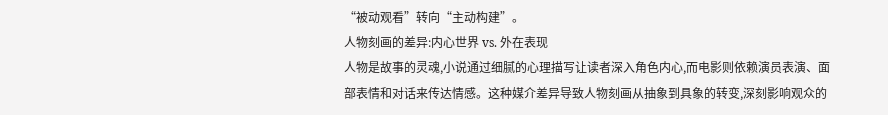“被动观看”转向“主动构建”。
人物刻画的差异:内心世界 vs. 外在表现
人物是故事的灵魂,小说通过细腻的心理描写让读者深入角色内心,而电影则依赖演员表演、面部表情和对话来传达情感。这种媒介差异导致人物刻画从抽象到具象的转变,深刻影响观众的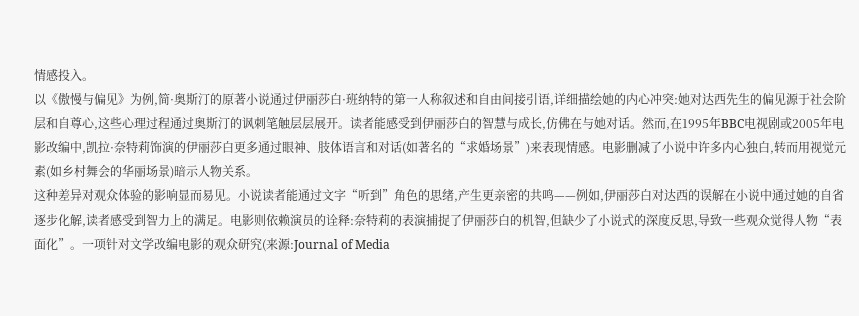情感投入。
以《傲慢与偏见》为例,简·奥斯汀的原著小说通过伊丽莎白·班纳特的第一人称叙述和自由间接引语,详细描绘她的内心冲突:她对达西先生的偏见源于社会阶层和自尊心,这些心理过程通过奥斯汀的讽刺笔触层层展开。读者能感受到伊丽莎白的智慧与成长,仿佛在与她对话。然而,在1995年BBC电视剧或2005年电影改编中,凯拉·奈特莉饰演的伊丽莎白更多通过眼神、肢体语言和对话(如著名的“求婚场景”)来表现情感。电影删减了小说中许多内心独白,转而用视觉元素(如乡村舞会的华丽场景)暗示人物关系。
这种差异对观众体验的影响显而易见。小说读者能通过文字“听到”角色的思绪,产生更亲密的共鸣——例如,伊丽莎白对达西的误解在小说中通过她的自省逐步化解,读者感受到智力上的满足。电影则依赖演员的诠释:奈特莉的表演捕捉了伊丽莎白的机智,但缺少了小说式的深度反思,导致一些观众觉得人物“表面化”。一项针对文学改编电影的观众研究(来源:Journal of Media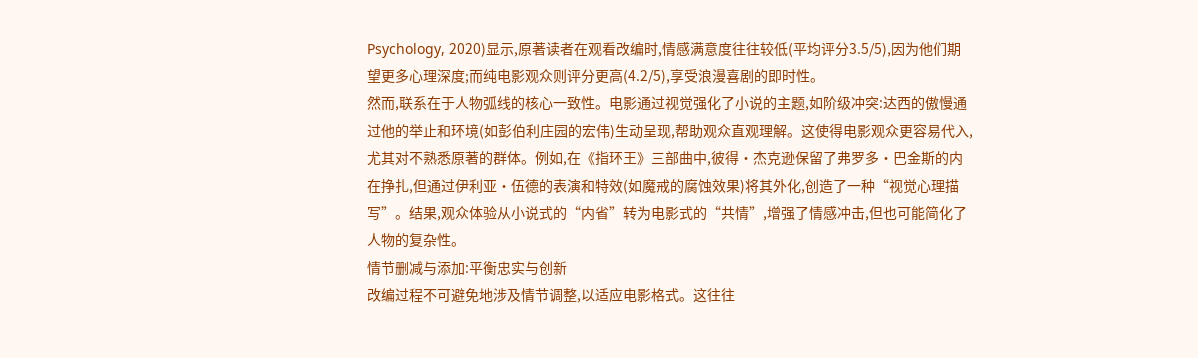Psychology, 2020)显示,原著读者在观看改编时,情感满意度往往较低(平均评分3.5/5),因为他们期望更多心理深度;而纯电影观众则评分更高(4.2/5),享受浪漫喜剧的即时性。
然而,联系在于人物弧线的核心一致性。电影通过视觉强化了小说的主题,如阶级冲突:达西的傲慢通过他的举止和环境(如彭伯利庄园的宏伟)生动呈现,帮助观众直观理解。这使得电影观众更容易代入,尤其对不熟悉原著的群体。例如,在《指环王》三部曲中,彼得·杰克逊保留了弗罗多·巴金斯的内在挣扎,但通过伊利亚·伍德的表演和特效(如魔戒的腐蚀效果)将其外化,创造了一种“视觉心理描写”。结果,观众体验从小说式的“内省”转为电影式的“共情”,增强了情感冲击,但也可能简化了人物的复杂性。
情节删减与添加:平衡忠实与创新
改编过程不可避免地涉及情节调整,以适应电影格式。这往往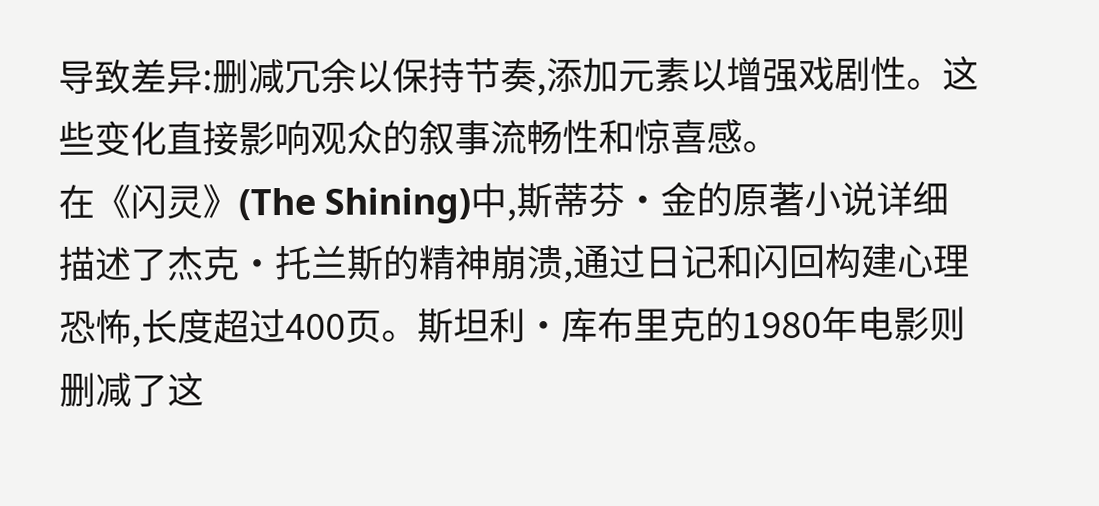导致差异:删减冗余以保持节奏,添加元素以增强戏剧性。这些变化直接影响观众的叙事流畅性和惊喜感。
在《闪灵》(The Shining)中,斯蒂芬·金的原著小说详细描述了杰克·托兰斯的精神崩溃,通过日记和闪回构建心理恐怖,长度超过400页。斯坦利·库布里克的1980年电影则删减了这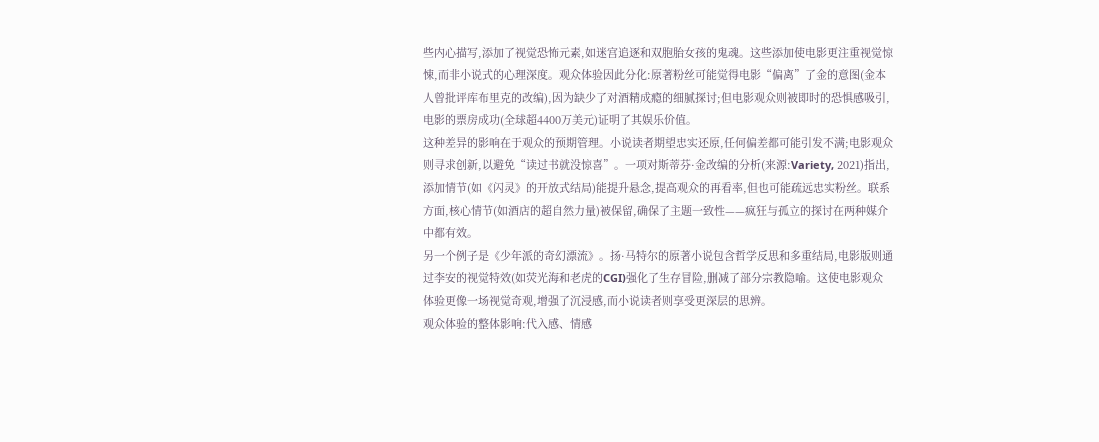些内心描写,添加了视觉恐怖元素,如迷宫追逐和双胞胎女孩的鬼魂。这些添加使电影更注重视觉惊悚,而非小说式的心理深度。观众体验因此分化:原著粉丝可能觉得电影“偏离”了金的意图(金本人曾批评库布里克的改编),因为缺少了对酒精成瘾的细腻探讨;但电影观众则被即时的恐惧感吸引,电影的票房成功(全球超4400万美元)证明了其娱乐价值。
这种差异的影响在于观众的预期管理。小说读者期望忠实还原,任何偏差都可能引发不满;电影观众则寻求创新,以避免“读过书就没惊喜”。一项对斯蒂芬·金改编的分析(来源:Variety, 2021)指出,添加情节(如《闪灵》的开放式结局)能提升悬念,提高观众的再看率,但也可能疏远忠实粉丝。联系方面,核心情节(如酒店的超自然力量)被保留,确保了主题一致性——疯狂与孤立的探讨在两种媒介中都有效。
另一个例子是《少年派的奇幻漂流》。扬·马特尔的原著小说包含哲学反思和多重结局,电影版则通过李安的视觉特效(如荧光海和老虎的CGI)强化了生存冒险,删减了部分宗教隐喻。这使电影观众体验更像一场视觉奇观,增强了沉浸感,而小说读者则享受更深层的思辨。
观众体验的整体影响:代入感、情感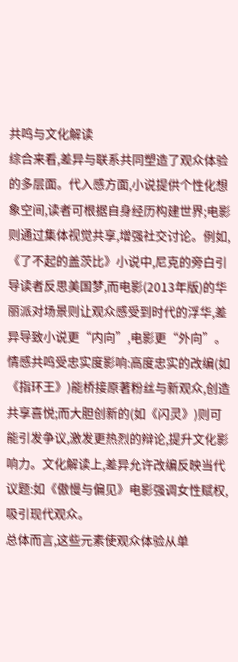共鸣与文化解读
综合来看,差异与联系共同塑造了观众体验的多层面。代入感方面,小说提供个性化想象空间,读者可根据自身经历构建世界;电影则通过集体视觉共享,增强社交讨论。例如,《了不起的盖茨比》小说中,尼克的旁白引导读者反思美国梦,而电影(2013年版)的华丽派对场景则让观众感受到时代的浮华,差异导致小说更“内向”,电影更“外向”。
情感共鸣受忠实度影响:高度忠实的改编(如《指环王》)能桥接原著粉丝与新观众,创造共享喜悦;而大胆创新的(如《闪灵》)则可能引发争议,激发更热烈的辩论,提升文化影响力。文化解读上,差异允许改编反映当代议题:如《傲慢与偏见》电影强调女性赋权,吸引现代观众。
总体而言,这些元素使观众体验从单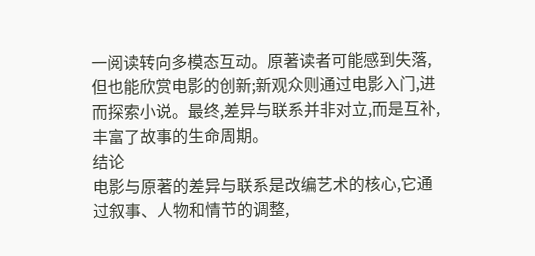一阅读转向多模态互动。原著读者可能感到失落,但也能欣赏电影的创新;新观众则通过电影入门,进而探索小说。最终,差异与联系并非对立,而是互补,丰富了故事的生命周期。
结论
电影与原著的差异与联系是改编艺术的核心,它通过叙事、人物和情节的调整,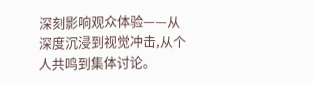深刻影响观众体验——从深度沉浸到视觉冲击,从个人共鸣到集体讨论。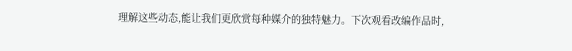理解这些动态,能让我们更欣赏每种媒介的独特魅力。下次观看改编作品时,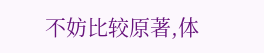不妨比较原著,体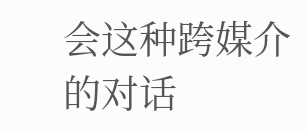会这种跨媒介的对话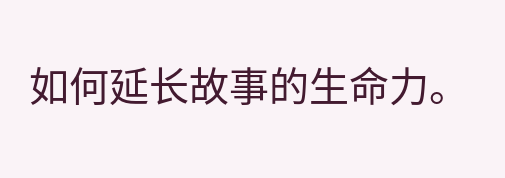如何延长故事的生命力。